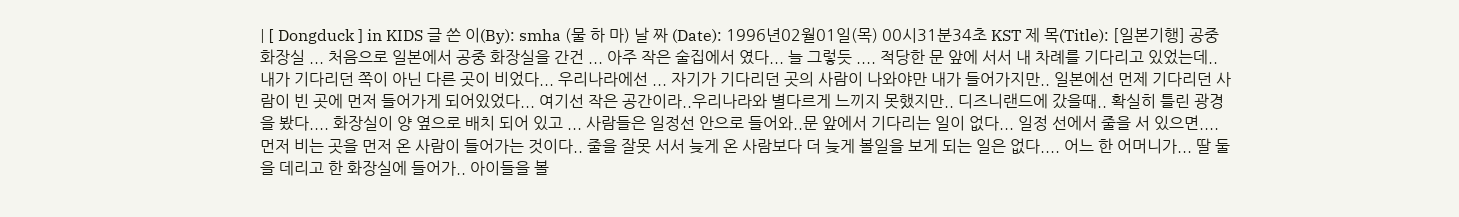| [ Dongduck ] in KIDS 글 쓴 이(By): smha (물 하 마) 날 짜 (Date): 1996년02월01일(목) 00시31분34초 KST 제 목(Title): [일본기행] 공중 화장실 ... 처음으로 일본에서 공중 화장실을 간건 ... 아주 작은 술집에서 였다... 늘 그렇듯 .... 적당한 문 앞에 서서 내 차례를 기다리고 있었는데.. 내가 기다리던 쪽이 아닌 다른 곳이 비었다... 우리나라에선 ... 자기가 기다리던 곳의 사람이 나와야만 내가 들어가지만.. 일본에선 먼제 기다리던 사람이 빈 곳에 먼저 들어가게 되어있었다... 여기선 작은 공간이라..우리나라와 별다르게 느끼지 못했지만.. 디즈니랜드에 갔을때.. 확실히 틀린 광경을 봤다.... 화장실이 양 옆으로 배치 되어 있고 ... 사람들은 일정선 안으로 들어와..문 앞에서 기다리는 일이 없다... 일정 선에서 줄을 서 있으면.... 먼저 비는 곳을 먼저 온 사람이 들어가는 것이다.. 줄을 잘못 서서 늦게 온 사람보다 더 늦게 볼일을 보게 되는 일은 없다.... 어느 한 어머니가... 딸 둘을 데리고 한 화장실에 들어가.. 아이들을 볼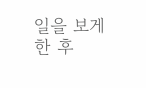일을 보게 한 후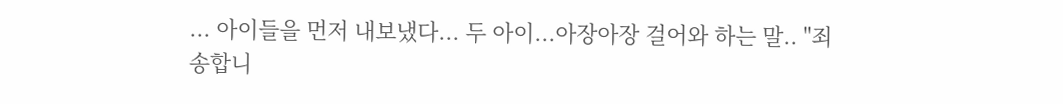... 아이들을 먼저 내보냈다... 두 아이...아장아장 걸어와 하는 말.. "죄송합니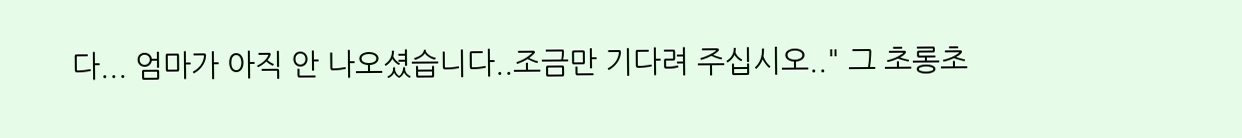다... 엄마가 아직 안 나오셨습니다..조금만 기다려 주십시오.." 그 초롱초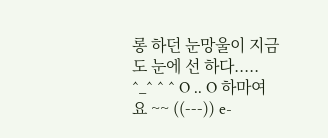롱 하던 눈망울이 지금도 눈에 선 하다..... ^_^ ^ ^ O .. O 하마여요 ~~ ((---)) e-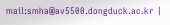mail:smha@av5500.dongduck.ac.kr |